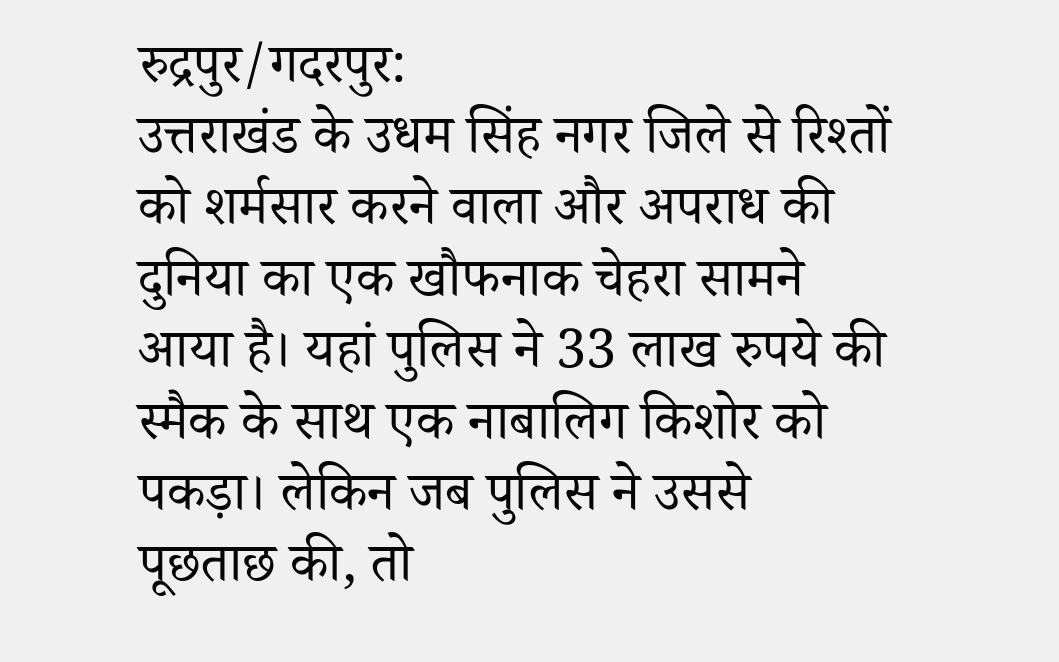रुद्रपुर/गदरपुर:
उत्तराखंड के उधम सिंह नगर जिले से रिश्तों को शर्मसार करने वाला और अपराध की दुनिया का एक खौफनाक चेहरा सामने आया है। यहां पुलिस ने 33 लाख रुपये की स्मैक के साथ एक नाबालिग किशोर को पकड़ा। लेकिन जब पुलिस ने उससे पूछताछ की, तो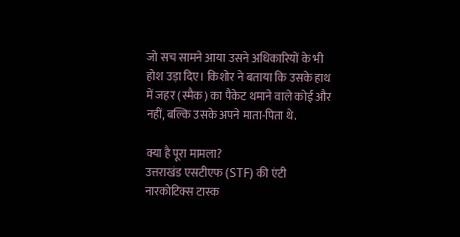जो सच सामने आया उसने अधिकारियों के भी होश उड़ा दिए। किशोर ने बताया कि उसके हाथ में जहर (स्मैक) का पैकेट थमाने वाले कोई और नहीं, बल्कि उसके अपने माता-पिता थे.

क्या है पूरा मामला?
उत्तराखंड एसटीएफ (STF) की एंटी नारकोटिक्स टास्क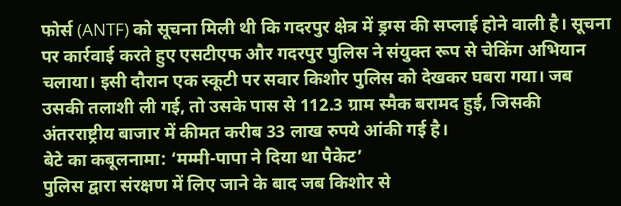फोर्स (ANTF) को सूचना मिली थी कि गदरपुर क्षेत्र में ड्रग्स की सप्लाई होने वाली है। सूचना पर कार्रवाई करते हुए एसटीएफ और गदरपुर पुलिस ने संयुक्त रूप से चेकिंग अभियान चलाया। इसी दौरान एक स्कूटी पर सवार किशोर पुलिस को देखकर घबरा गया। जब उसकी तलाशी ली गई, तो उसके पास से 112.3 ग्राम स्मैक बरामद हुई, जिसकी अंतरराष्ट्रीय बाजार में कीमत करीब 33 लाख रुपये आंकी गई है।
बेटे का कबूलनामा: ‘मम्मी-पापा ने दिया था पैकेट’
पुलिस द्वारा संरक्षण में लिए जाने के बाद जब किशोर से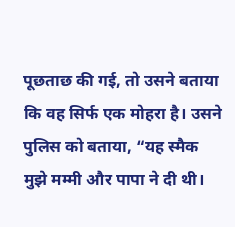पूछताछ की गई, तो उसने बताया कि वह सिर्फ एक मोहरा है। उसने पुलिस को बताया, “यह स्मैक मुझे मम्मी और पापा ने दी थी।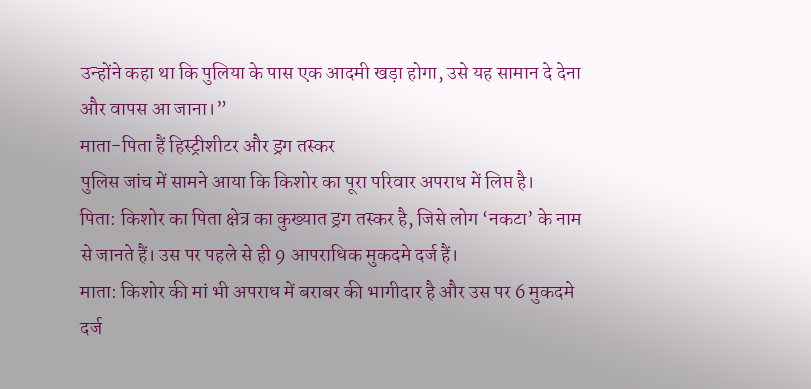उन्होंने कहा था कि पुलिया के पास एक आदमी खड़ा होगा, उसे यह सामान दे देना और वापस आ जाना।”
माता-पिता हैं हिस्ट्रीशीटर और ड्रग तस्कर
पुलिस जांच में सामने आया कि किशोर का पूरा परिवार अपराध में लिप्त है।
पिता: किशोर का पिता क्षेत्र का कुख्यात ड्रग तस्कर है, जिसे लोग ‘नकटा’ के नाम से जानते हैं। उस पर पहले से ही 9 आपराधिक मुकदमे दर्ज हैं।
माता: किशोर की मां भी अपराध में बराबर की भागीदार है और उस पर 6 मुकदमे दर्ज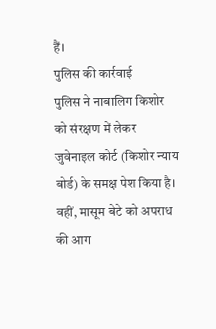हैं।
पुलिस की कार्रवाई
पुलिस ने नाबालिग किशोर को संरक्षण में लेकर जुवेनाइल कोर्ट (किशोर न्याय बोर्ड) के समक्ष पेश किया है। वहीं, मासूम बेटे को अपराध की आग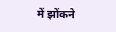में झोंकने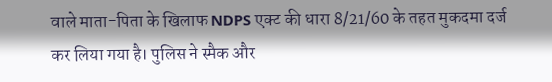वाले माता-पिता के खिलाफ NDPS एक्ट की धारा 8/21/60 के तहत मुकदमा दर्ज कर लिया गया है। पुलिस ने स्मैक और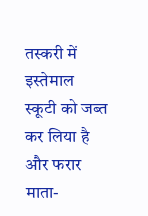तस्करी में इस्तेमाल स्कूटी को जब्त कर लिया है और फरार माता-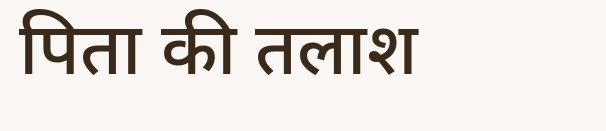पिता की तलाश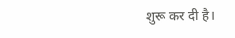शुरू कर दी है।